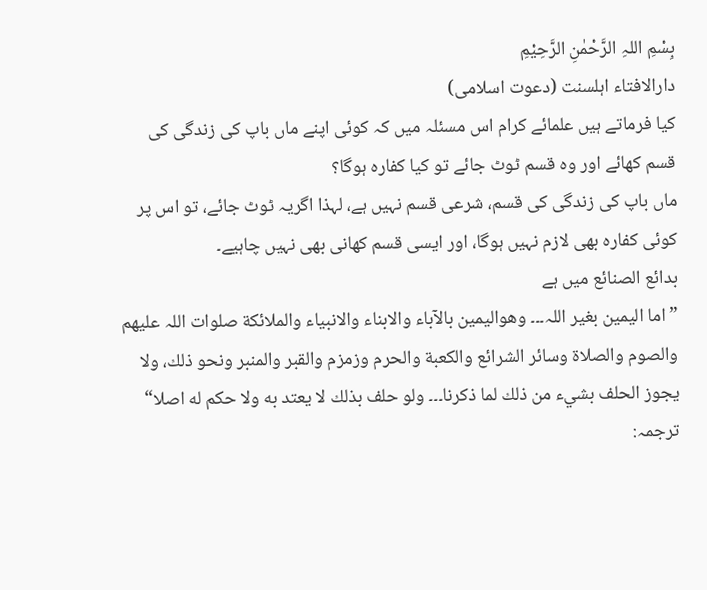بِسْمِ اللہِ الرَّحْمٰنِ الرَّحِيْمِ
دارالافتاء اہلسنت (دعوت اسلامی)
کیا فرماتے ہیں علمائے کرام اس مسئلہ میں کہ کوئی اپنے ماں باپ کی زندگی کی قسم کھائے اور وہ قسم ٹوٹ جائے تو کیا کفارہ ہوگا؟
ماں باپ کی زندگی کی قسم، شرعی قسم نہیں ہے، لہذا اگریہ ٹوٹ جائے، تو اس پر کوئی کفارہ بھی لازم نہیں ہوگا، اور ایسی قسم کھانی بھی نہیں چاہیے۔
بدائع الصنائع میں ہے
”اما اليمين بغير اللہ۔۔۔ وهواليمين بالآباء والابناء والانبياء والملائكة صلوات اللہ عليهم والصوم والصلاة وسائر الشرائع والكعبة والحرم وزمزم والقبر والمنبر ونحو ذلك، ولا يجوز الحلف بشيء من ذلك لما ذكرنا۔۔۔ ولو حلف بذلك لا يعتد به ولا حكم له اصلا“
ترجمہ: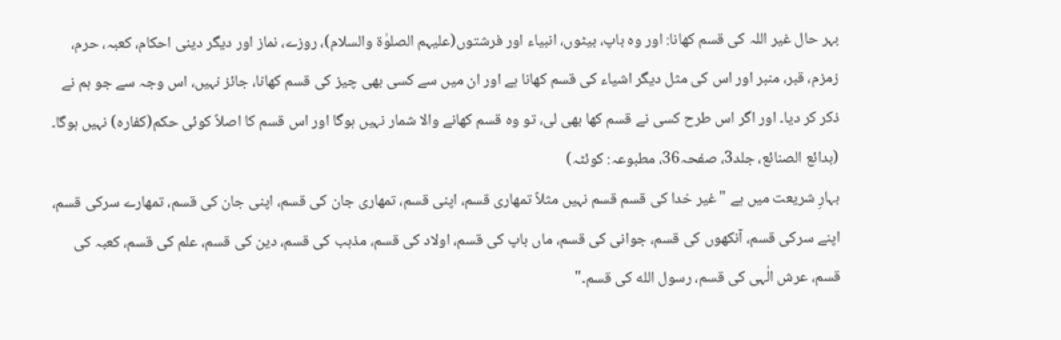بہر حال غیر اللہ کی قسم کھانا: اور وہ باپ، بیٹوں، انبیاء اور فرشتوں(علیہم الصلوٰۃ والسلام)، روزے، نماز اور دیگر دینی احکام، کعبہ، حرم، زمزم، قبر، منبر اور اس کی مثل دیگر اشیاء کی قسم کھانا ہے اور ان میں سے کسی بھی چیز کی قسم کھانا، جائز نہیں، اس وجہ سے جو ہم نے ذکر کر دیا۔ اور اگر اس طرح کسی نے قسم کھا بھی لی، تو وہ قسم کھانے والا شمار نہیں ہوگا اور اس قسم کا اصلاً کوئی حکم(کفارہ) نہیں ہوگا۔ (بدائع الصنائع، جلد3، صفحہ36، مطبوعہ: کوئٹہ)
بہارِ شریعت میں ہے "غیر خدا کی قسم قسم نہیں مثلاً تمھاری قسم، اپنی قسم، تمھاری جان کی قسم، اپنی جان کی قسم، تمھارے سرکی قسم، اپنے سرکی قسم، آنکھوں کی قسم، جوانی کی قسم، ماں باپ کی قسم، اولاد کی قسم، مذہب کی قسم، دین کی قسم، علم کی قسم، کعبہ کی قسم، عرش الٰہی کی قسم، رسول الله کی قسم۔"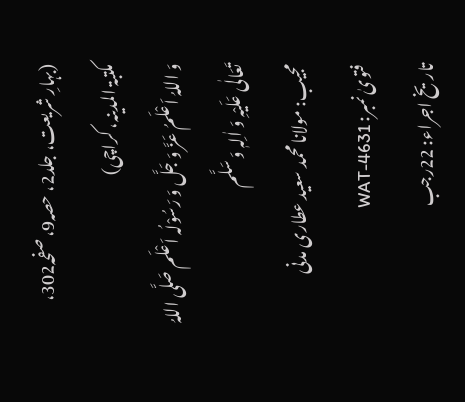(بہارِ شریعت، جلد2، حصہ9، صفحہ302، مکتبۃ المدینہ، کراچی)
وَ اللہُ اَعْلَمُ عَزَّ وَ جَلَّ وَ رَسُوْلُہ اَعْلَم صَلَّی اللہُ تَعَالٰی عَلَیْہِ وَ اٰلِہٖ وَ سَلَّم
مجیب: مولانا محمد سعید عطاری مدنی
فتویٰ نمبر: WAT-4631
تاریخ اجراء: 22رجب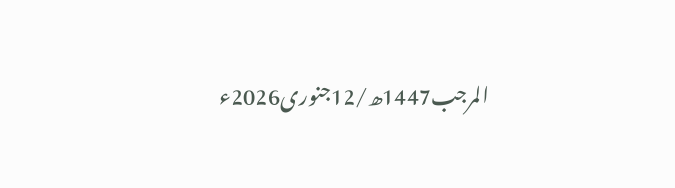المرجب1447ھ/12جنوری2026ء